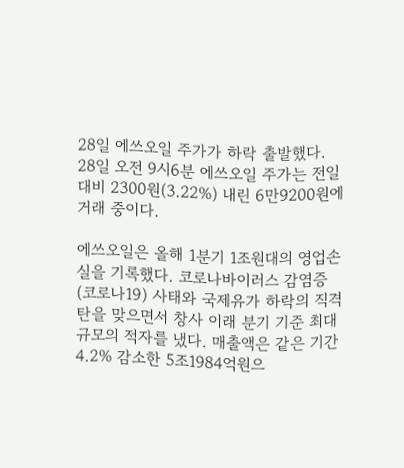28일 에쓰오일 주가가 하락 출발했다. 28일 오전 9시6분 에쓰오일 주가는 전일 대비 2300원(3.22%) 내린 6만9200원에 거래 중이다.

에쓰오일은 올해 1분기 1조원대의 영업손실을 기록했다. 코로나바이러스 감염증(코로나19) 사태와 국제유가 하락의 직격탄을 맞으면서 창사 이래 분기 기준 최대 규모의 적자를 냈다. 매출액은 같은 기간 4.2% 감소한 5조1984억원으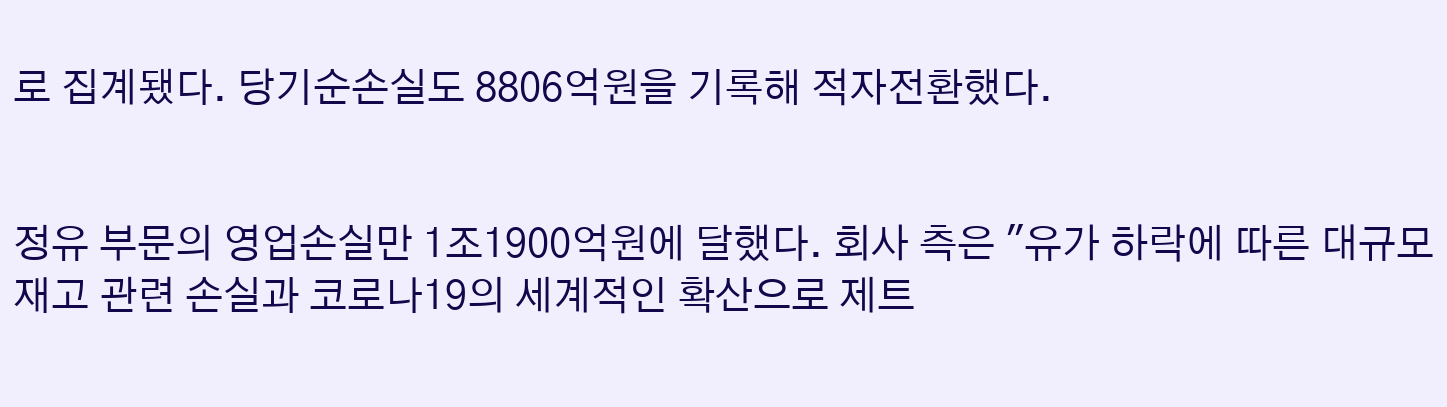로 집계됐다. 당기순손실도 8806억원을 기록해 적자전환했다.


정유 부문의 영업손실만 1조1900억원에 달했다. 회사 측은 "유가 하락에 따른 대규모 재고 관련 손실과 코로나19의 세계적인 확산으로 제트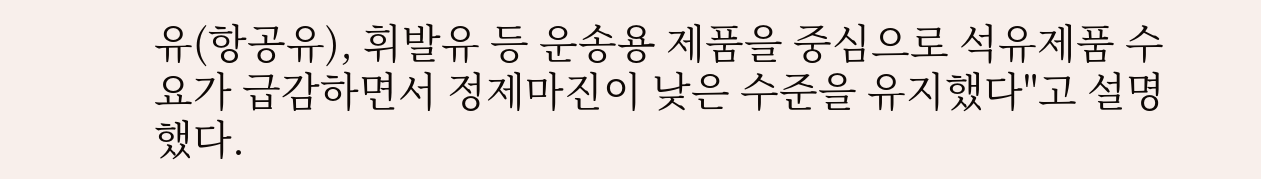유(항공유), 휘발유 등 운송용 제품을 중심으로 석유제품 수요가 급감하면서 정제마진이 낮은 수준을 유지했다"고 설명했다.